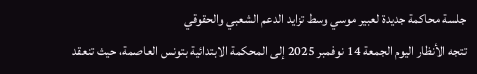جلسة محاكمة جديدة لعبير موسي وسط تزايد الدعم الشعبي والحقوقي
تتجه الأنظار اليوم الجمعة 14 نوفمبر 2025 إلى المحكمة الابتدائية بتونس العاصمة، حيث تنعقد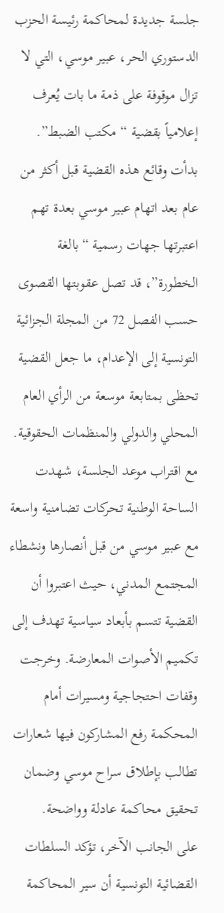جلسة جديدة لمحاكمة رئيسة الحزب الدستوري الحر، عبير موسي، التي لا تزال موقوفة على ذمة ما بات يُعرف إعلامياً بقضية “مكتب الضبط”.
بدأت وقائع هذه القضية قبل أكثر من عام بعد اتهام عبير موسي بعدة تهم اعتبرتها جهات رسمية “بالغة الخطورة”، قد تصل عقوبتها القصوى حسب الفصل 72 من المجلة الجزائية التونسية إلى الإعدام، ما جعل القضية تحظى بمتابعة موسعة من الرأي العام المحلي والدولي والمنظمات الحقوقية.
مع اقتراب موعد الجلسة، شهدت الساحة الوطنية تحركات تضامنية واسعة مع عبير موسي من قبل أنصارها ونشطاء المجتمع المدني، حيث اعتبروا أن القضية تتسم بأبعاد سياسية تهدف إلى تكميم الأصوات المعارضة. وخرجت وقفات احتجاجية ومسيرات أمام المحكمة رفع المشاركون فيها شعارات تطالب بإطلاق سراح موسي وضمان تحقيق محاكمة عادلة وواضحة.
على الجانب الآخر، تؤكد السلطات القضائية التونسية أن سير المحاكمة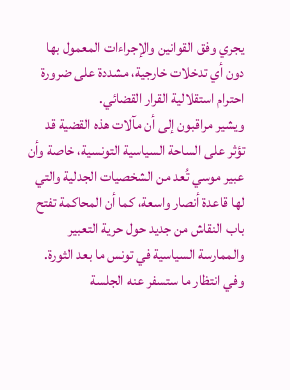يجري وفق القوانين والإجراءات المعمول بها دون أي تدخلات خارجية، مشددة على ضرورة احترام استقلالية القرار القضائي.
ويشير مراقبون إلى أن مآلات هذه القضية قد تؤثر على الساحة السياسية التونسية، خاصة وأن عبير موسي تُعد من الشخصيات الجدلية والتي لها قاعدة أنصار واسعة، كما أن المحاكمة تفتح باب النقاش من جديد حول حرية التعبير والممارسة السياسية في تونس ما بعد الثورة.
وفي انتظار ما ستسفر عنه الجلسة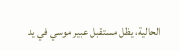الحالية، يظل مستقبل عبير موسي في يد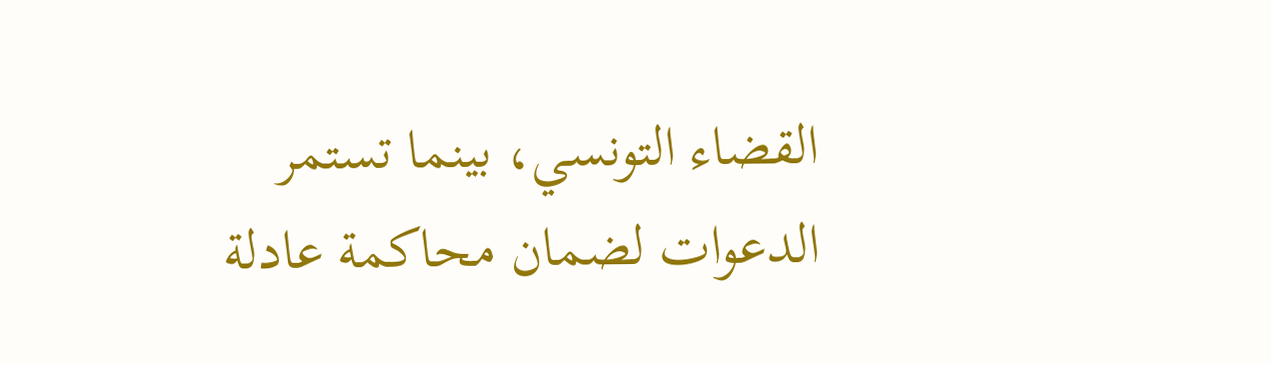القضاء التونسي، بينما تستمر الدعوات لضمان محاكمة عادلة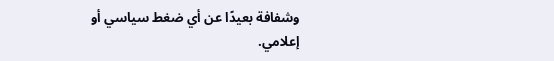وشفافة بعيدًا عن أي ضغط سياسي أو إعلامي.